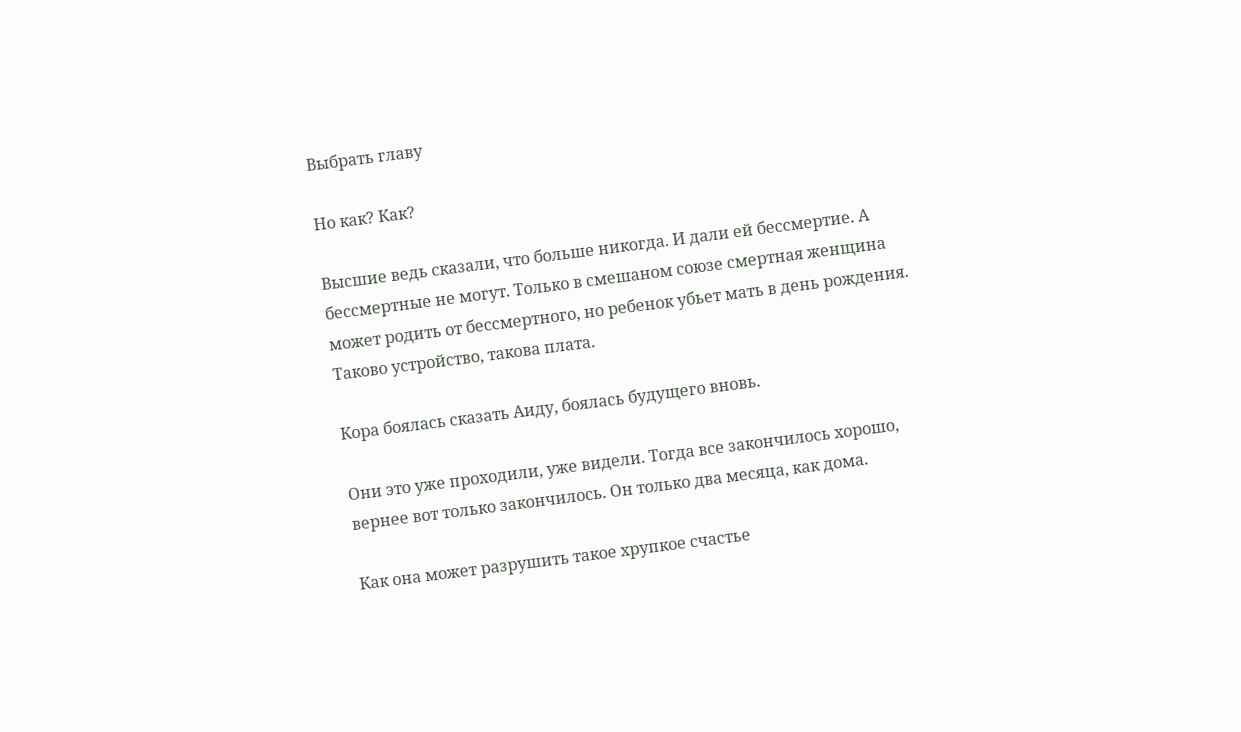Выбрать главу

Но как? Как?

Высшие ведь сказали, что больше никогда. И дали ей бессмертие. А бессмертные не могут. Только в смешаном союзе смертная женщина может родить от бессмертного, но ребенок убьет мать в день рождения. Таково устройство, такова плата.

Кора боялась сказать Аиду, боялась будущего вновь.

Они это уже проходили, уже видели. Тогда все закончилось хорошо, вернее вот только закончилось. Он только два месяца, как дома.

Как она может разрушить такое хрупкое счастье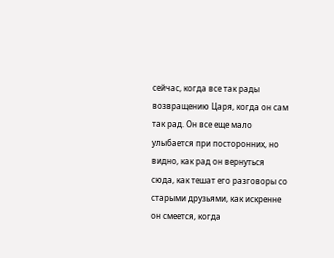сейчас, когда все так рады возвращению Царя, когда он сам так рад. Он все еще мало улыбается при посторонних, но видно, как рад он вернуться сюда, как тешат его разговоры со старыми друзьями, как искренне он смеется, когда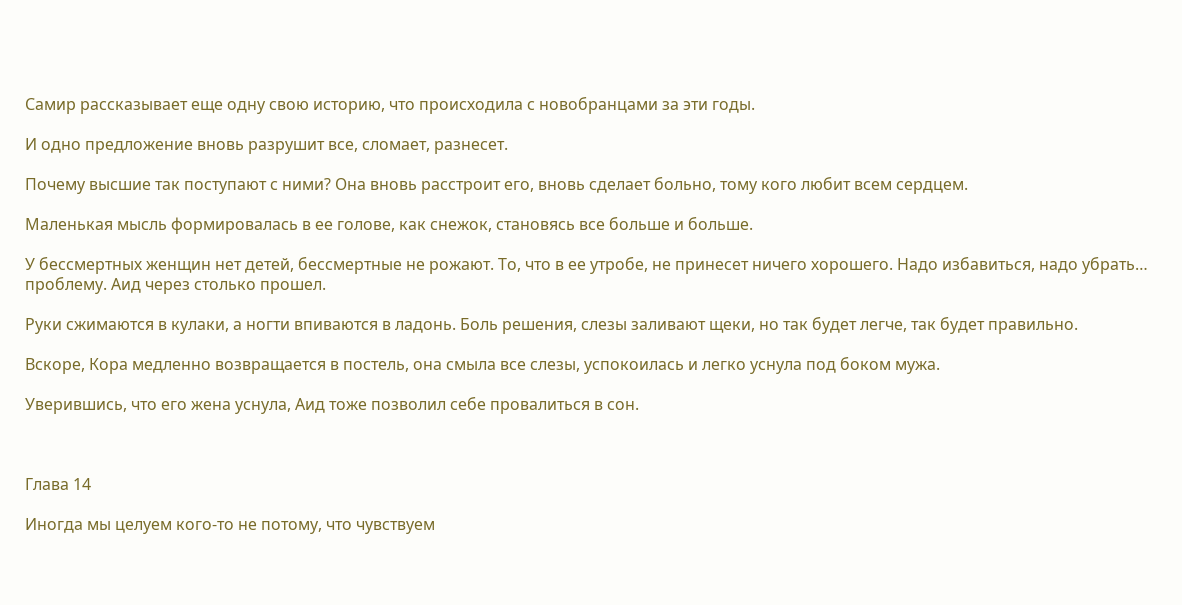Самир рассказывает еще одну свою историю, что происходила с новобранцами за эти годы.

И одно предложение вновь разрушит все, сломает, разнесет.

Почему высшие так поступают с ними? Она вновь расстроит его, вновь сделает больно, тому кого любит всем сердцем.

Маленькая мысль формировалась в ее голове, как снежок, становясь все больше и больше.

У бессмертных женщин нет детей, бессмертные не рожают. То, что в ее утробе, не принесет ничего хорошего. Надо избавиться, надо убрать… проблему. Аид через столько прошел.

Руки сжимаются в кулаки, а ногти впиваются в ладонь. Боль решения, слезы заливают щеки, но так будет легче, так будет правильно.

Вскоре, Кора медленно возвращается в постель, она смыла все слезы, успокоилась и легко уснула под боком мужа.

Уверившись, что его жена уснула, Аид тоже позволил себе провалиться в сон.



Глава 14

Иногда мы целуем кого-то не потому, что чувствуем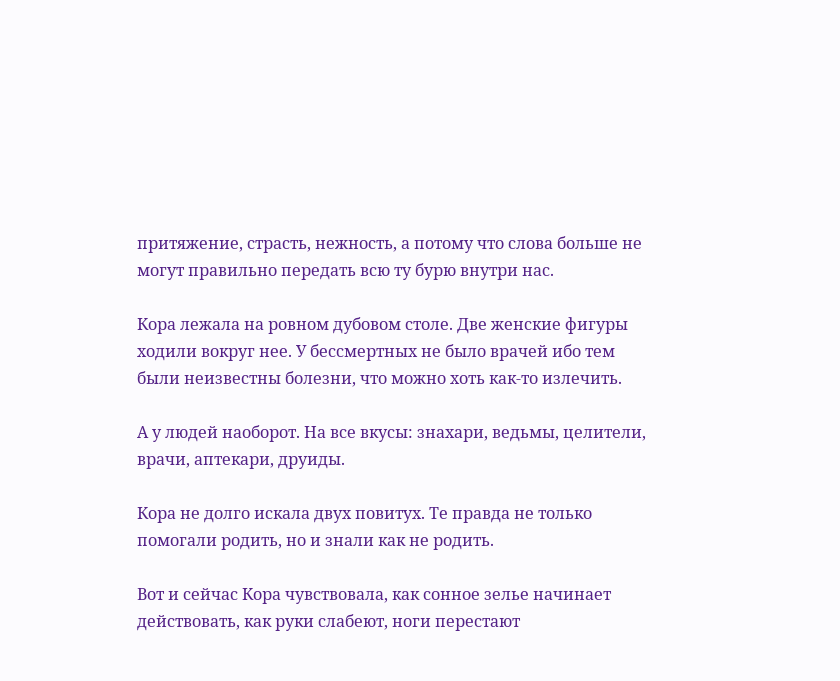притяжение, страсть, нежность, а потому что слова больше не могут правильно передать всю ту бурю внутри нас.

Кора лежала на ровном дубовом столе. Две женские фигуры ходили вокруг нее. У бессмертных не было врачей ибо тем были неизвестны болезни, что можно хоть как-то излечить.

А у людей наоборот. На все вкусы: знахари, ведьмы, целители, врачи, аптекари, друиды.

Кора не долго искала двух повитух. Те правда не только помогали родить, но и знали как не родить.

Вот и сейчас Кора чувствовала, как сонное зелье начинает действовать, как руки слабеют, ноги перестают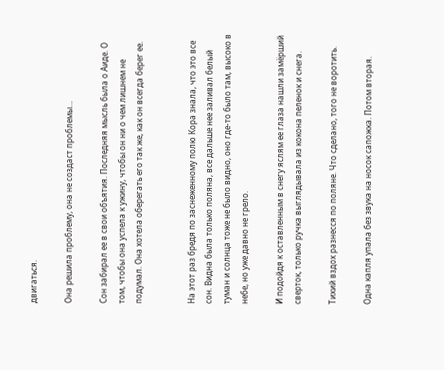двигаться.

Она решила проблему, она не создаст проблемы…

Сон забирал ее в свои объятия. Последняя мысль была о Аиде. О том, чтобы она успела к ужину, чтобы он ни о чем лишнем не подумал. Она хотела оберегать его так же, как он всегда берег ее.


На этот раз бредя по заснеженному полю Кора знала, что это все сон. Видна была только поляна, все дальше нее заливал белый туман и солнца тоже не было видно, оно где-то было там, высоко в небе, но уже давно не грело.

И подойдя к оставленным в снегу яслям ее глаза нашли замёрший сверток, только ручка выглядывала из кокона пеленок и снега.

Тихий вздох разнесся по поляне. Что сделано, того не воротить.

Одна капля упала без звука на носок сапожка. Потом вторая.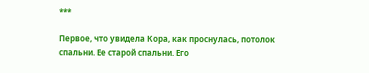***

Первое, что увидела Кора, как проснулась, потолок спальни. Ее старой спальни. Его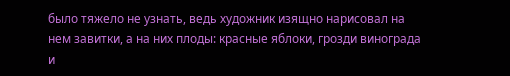было тяжело не узнать, ведь художник изящно нарисовал на нем завитки, а на них плоды: красные яблоки, грозди винограда и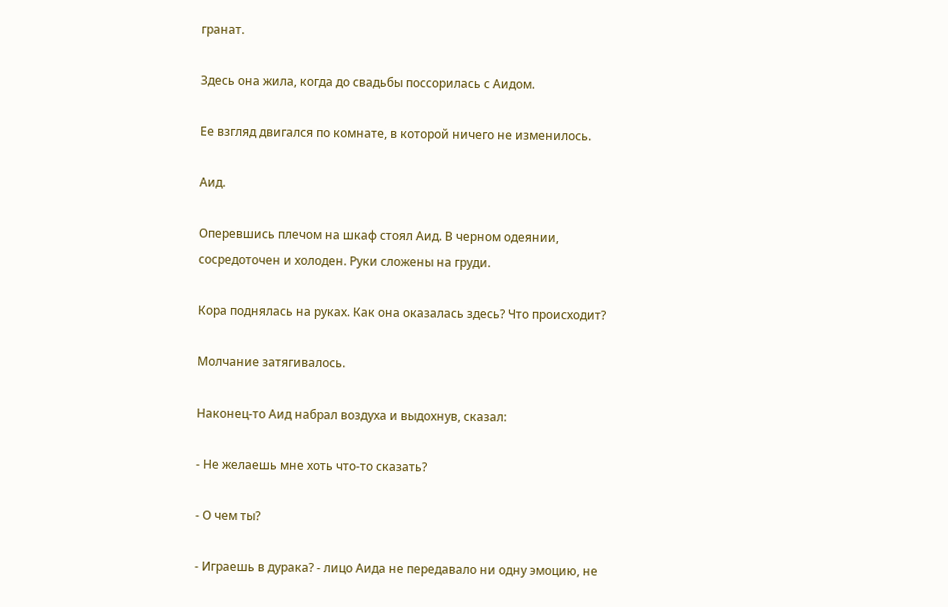гранат.

Здесь она жила, когда до свадьбы поссорилась с Аидом.

Ее взгляд двигался по комнате, в которой ничего не изменилось.

Аид.

Оперевшись плечом на шкаф стоял Аид. В черном одеянии, сосредоточен и холоден. Руки сложены на груди.

Кора поднялась на руках. Как она оказалась здесь? Что происходит?

Молчание затягивалось.

Наконец-то Аид набрал воздуха и выдохнув, сказал:

- Не желаешь мне хоть что-то сказать?

- О чем ты?

- Играешь в дурака? - лицо Аида не передавало ни одну эмоцию, не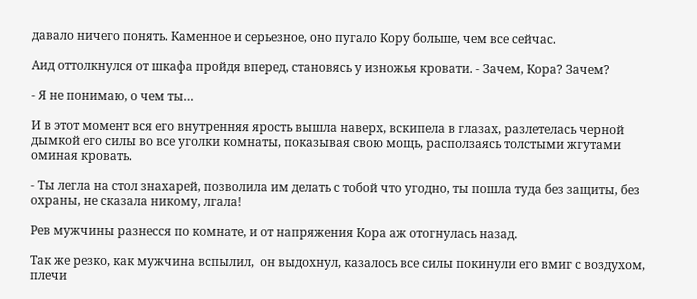давало ничего понять. Каменное и серьезное, оно пугало Кору больше, чем все сейчас.

Аид оттолкнулся от шкафа пройдя вперед, становясь у изножья кровати. - Зачем, Кора? Зачем?

- Я не понимаю, о чем ты…

И в этот момент вся его внутренняя ярость вышла наверх, вскипела в глазах, разлетелась черной дымкой его силы во все уголки комнаты, показывая свою мощь, расползаясь толстыми жгутами оминая кровать.

- Ты легла на стол знахарей, позволила им делать с тобой что угодно, ты пошла туда без защиты, без охраны, не сказала никому, лгала!

Рев мужчины разнесся по комнате, и от напряжения Кора аж отогнулась назад.

Так же резко, как мужчина вспылил,  он выдохнул, казалось все силы покинули его вмиг с воздухом, плечи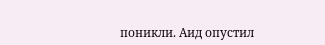поникли. Аид опустил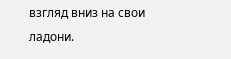взгляд вниз на свои ладони.